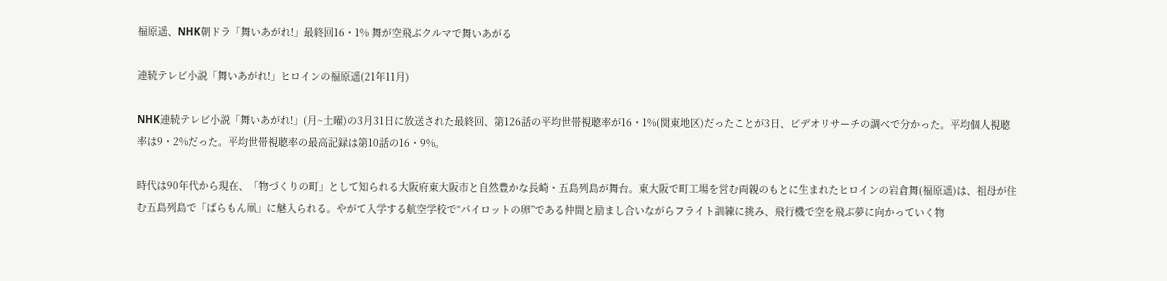福原遥、NHK朝ドラ「舞いあがれ!」最終回16・1% 舞が空飛ぶクルマで舞いあがる

連続テレビ小説「舞いあがれ!」ヒロインの福原遥(21年11月)

NHK連続テレビ小説「舞いあがれ!」(月~土曜)の3月31日に放送された最終回、第126話の平均世帯視聴率が16・1%(関東地区)だったことが3日、ビデオリサーチの調べで分かった。平均個人視聴率は9・2%だった。平均世帯視聴率の最高記録は第10話の16・9%。

時代は90年代から現在、「物づくりの町」として知られる大阪府東大阪市と自然豊かな長崎・五島列島が舞台。東大阪で町工場を営む両親のもとに生まれたヒロインの岩倉舞(福原遥)は、祖母が住む五島列島で「ばらもん凧」に魅入られる。やがて入学する航空学校で“パイロットの卵”である仲間と励まし合いながらフライト訓練に挑み、飛行機で空を飛ぶ夢に向かっていく物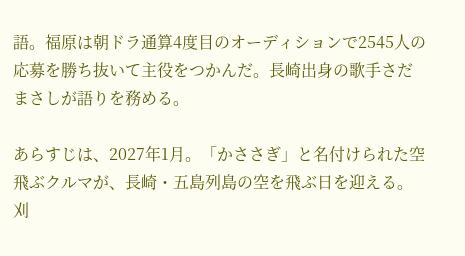語。福原は朝ドラ通算4度目のオーディションで2545人の応募を勝ち抜いて主役をつかんだ。長崎出身の歌手さだまさしが語りを務める。

あらすじは、2027年1月。「かささぎ」と名付けられた空飛ぶクルマが、長崎・五島列島の空を飛ぶ日を迎える。刈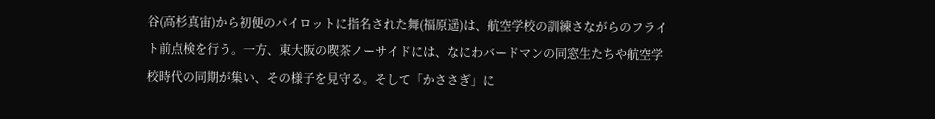谷(高杉真宙)から初便のパイロットに指名された舞(福原遥)は、航空学校の訓練さながらのフライト前点検を行う。一方、東大阪の喫茶ノーサイドには、なにわバードマンの同窓生たちや航空学校時代の同期が集い、その様子を見守る。そして「かささぎ」に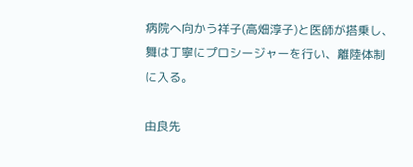病院へ向かう祥子(高畑淳子)と医師が搭乗し、舞は丁寧にプロシージャーを行い、離陸体制に入る。

由良先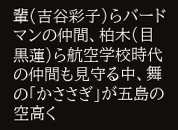輩(吉谷彩子)らバードマンの仲間、柏木(目黒蓮)ら航空学校時代の仲間も見守る中、舞の「かささぎ」が五島の空高く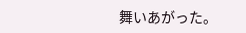舞いあがった。